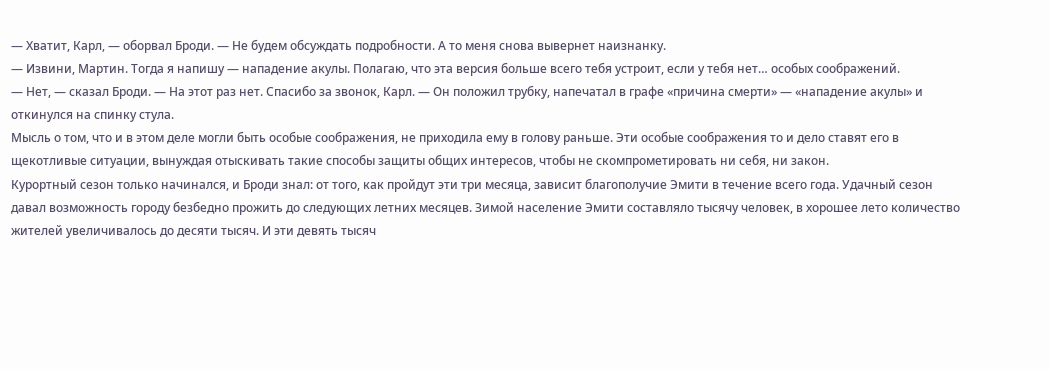— Хватит, Карл, — оборвал Броди. — Не будем обсуждать подробности. А то меня снова вывернет наизнанку.
— Извини, Мартин. Тогда я напишу — нападение акулы. Полагаю, что эта версия больше всего тебя устроит, если у тебя нет… особых соображений.
— Нет, — сказал Броди. — На этот раз нет. Спасибо за звонок, Карл. — Он положил трубку, напечатал в графе «причина смерти» — «нападение акулы» и откинулся на спинку стула.
Мысль о том, что и в этом деле могли быть особые соображения, не приходила ему в голову раньше. Эти особые соображения то и дело ставят его в щекотливые ситуации, вынуждая отыскивать такие способы защиты общих интересов, чтобы не скомпрометировать ни себя, ни закон.
Курортный сезон только начинался, и Броди знал: от того, как пройдут эти три месяца, зависит благополучие Эмити в течение всего года. Удачный сезон давал возможность городу безбедно прожить до следующих летних месяцев. Зимой население Эмити составляло тысячу человек, в хорошее лето количество жителей увеличивалось до десяти тысяч. И эти девять тысяч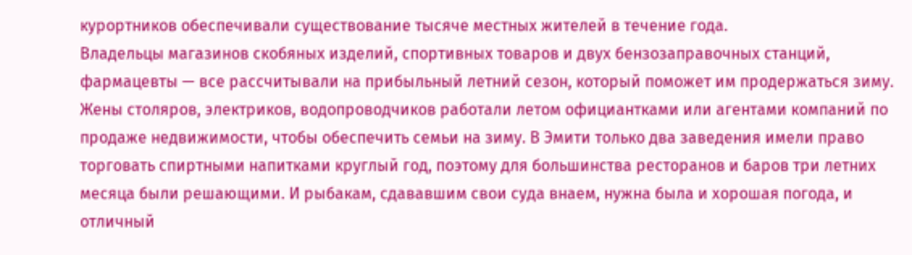курортников обеспечивали существование тысяче местных жителей в течение года.
Владельцы магазинов скобяных изделий, спортивных товаров и двух бензозаправочных станций, фармацевты — все рассчитывали на прибыльный летний сезон, который поможет им продержаться зиму. Жены столяров, электриков, водопроводчиков работали летом официантками или агентами компаний по продаже недвижимости, чтобы обеспечить семьи на зиму. В Эмити только два заведения имели право торговать спиртными напитками круглый год, поэтому для большинства ресторанов и баров три летних месяца были решающими. И рыбакам, сдававшим свои суда внаем, нужна была и хорошая погода, и отличный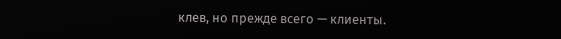клев, но прежде всего — клиенты.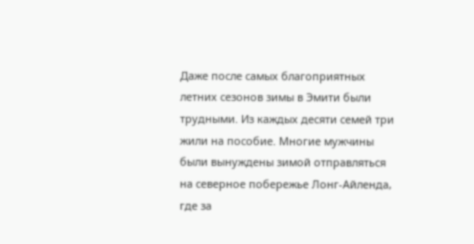Даже после самых благоприятных летних сезонов зимы в Эмити были трудными. Из каждых десяти семей три жили на пособие. Многие мужчины были вынуждены зимой отправляться на северное побережье Лонг-Айленда, где за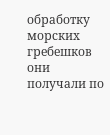обработку морских гребешков они получали по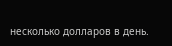несколько долларов в день.